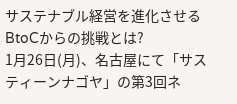サステナブル経営を進化させるBtoCからの挑戦とは?
1月26日(月)、名古屋にて「サスティーンナゴヤ」の第3回ネ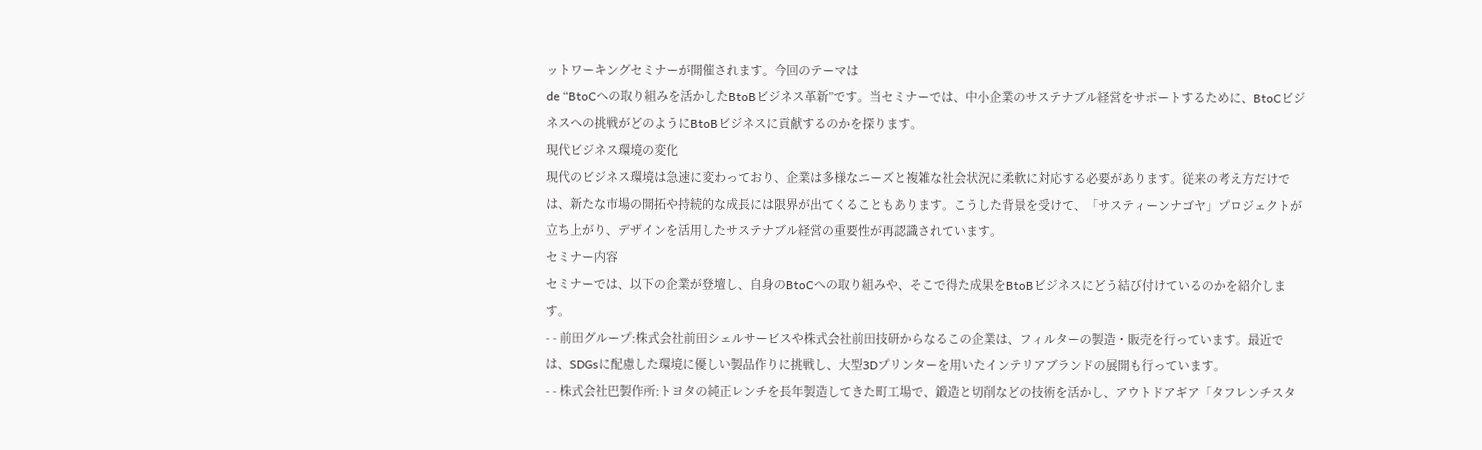ットワーキングセミナーが開催されます。今回のテーマは
de “BtoCへの取り組みを活かしたBtoBビジネス革新”です。当セミナーでは、中小企業のサステナブル経営をサポートするために、BtoCビジネスへの挑戦がどのようにBtoBビジネスに貢献するのかを探ります。
現代ビジネス環境の変化
現代のビジネス環境は急速に変わっており、企業は多様なニーズと複雑な社会状況に柔軟に対応する必要があります。従来の考え方だけでは、新たな市場の開拓や持続的な成長には限界が出てくることもあります。こうした背景を受けて、「サスティーンナゴヤ」プロジェクトが立ち上がり、デザインを活用したサステナブル経営の重要性が再認識されています。
セミナー内容
セミナーでは、以下の企業が登壇し、自身のBtoCへの取り組みや、そこで得た成果をBtoBビジネスにどう結び付けているのかを紹介します。
- - 前田グループ:株式会社前田シェルサービスや株式会社前田技研からなるこの企業は、フィルターの製造・販売を行っています。最近では、SDGsに配慮した環境に優しい製品作りに挑戦し、大型3Dプリンターを用いたインテリアブランドの展開も行っています。
- - 株式会社巴製作所:トヨタの純正レンチを長年製造してきた町工場で、鍛造と切削などの技術を活かし、アウトドアギア「タフレンチスタ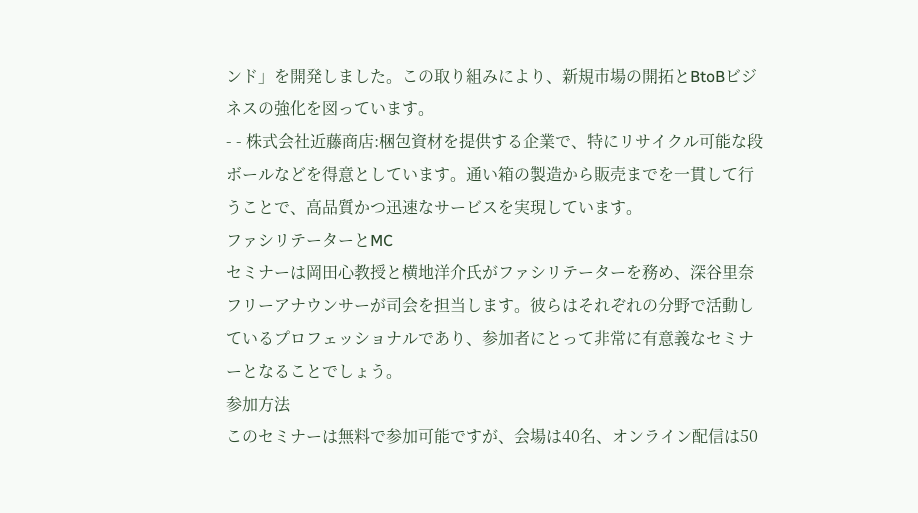ンド」を開発しました。この取り組みにより、新規市場の開拓とBtoBビジネスの強化を図っています。
- - 株式会社近藤商店:梱包資材を提供する企業で、特にリサイクル可能な段ボールなどを得意としています。通い箱の製造から販売までを一貫して行うことで、高品質かつ迅速なサービスを実現しています。
ファシリテーターとMC
セミナーは岡田心教授と横地洋介氏がファシリテーターを務め、深谷里奈フリーアナウンサーが司会を担当します。彼らはそれぞれの分野で活動しているプロフェッショナルであり、参加者にとって非常に有意義なセミナーとなることでしょう。
参加方法
このセミナーは無料で参加可能ですが、会場は40名、オンライン配信は50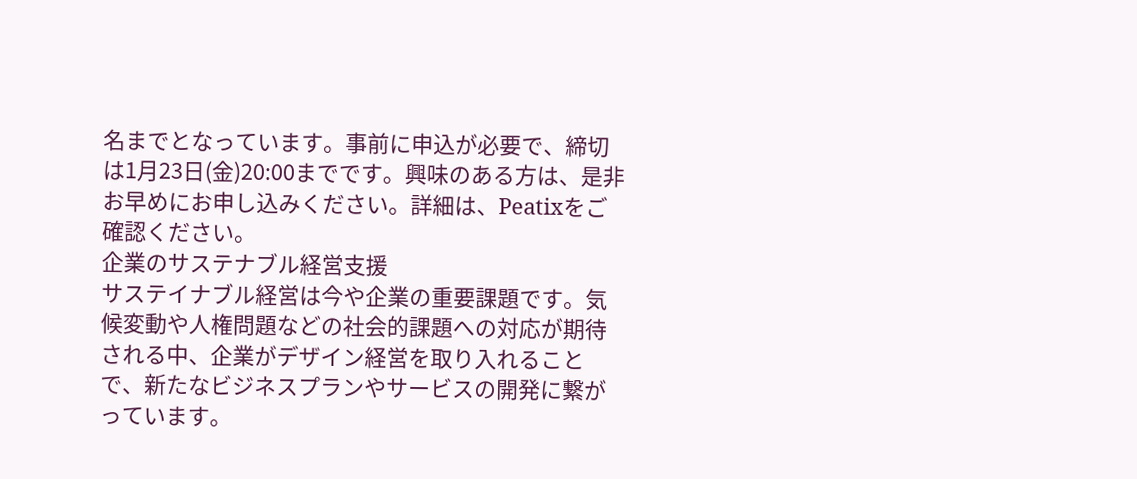名までとなっています。事前に申込が必要で、締切は1月23日(金)20:00までです。興味のある方は、是非お早めにお申し込みください。詳細は、Peatixをご確認ください。
企業のサステナブル経営支援
サステイナブル経営は今や企業の重要課題です。気候変動や人権問題などの社会的課題への対応が期待される中、企業がデザイン経営を取り入れることで、新たなビジネスプランやサービスの開発に繋がっています。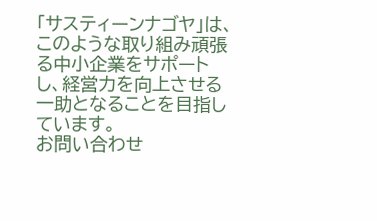「サスティーンナゴヤ」は、このような取り組み頑張る中小企業をサポートし、経営力を向上させる一助となることを目指しています。
お問い合わせ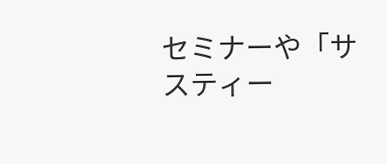セミナーや「サスティー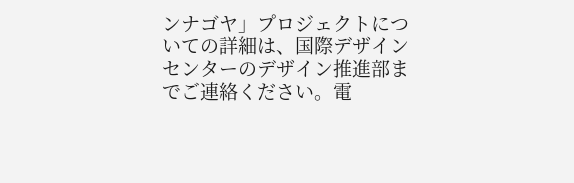ンナゴヤ」プロジェクトについての詳細は、国際デザインセンターのデザイン推進部までご連絡ください。電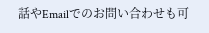話やEmailでのお問い合わせも可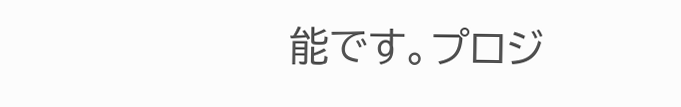能です。プロジ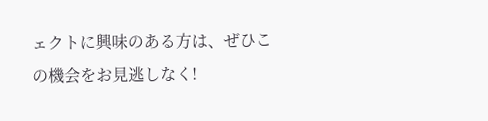ェクトに興味のある方は、ぜひこの機会をお見逃しなく!